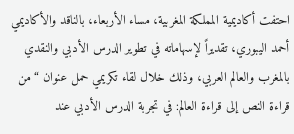احتفت أكاديمية المملكة المغربية، مساء الأربعاء، بالناقد والأكاديمي أحمد اليبوري، تقديراً لإسهاماته في تطوير الدرس الأدبي والنقدي بالمغرب والعالم العربي، وذلك خلال لقاء تكريمي حمل عنوان “من قراءة النص إلى قراءة العالم: في تجربة الدرس الأدبي عند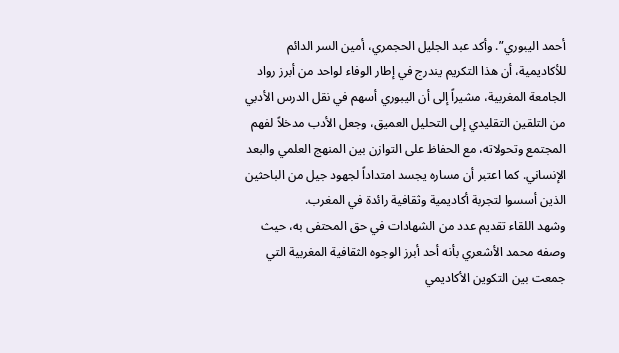أحمد اليبوري”. وأكد عبد الجليل الحجمري، أمين السر الدائم للأكاديمية، أن هذا التكريم يندرج في إطار الوفاء لواحد من أبرز رواد الجامعة المغربية، مشيراً إلى أن اليبوري أسهم في نقل الدرس الأدبي من التلقين التقليدي إلى التحليل العميق، وجعل الأدب مدخلاً لفهم المجتمع وتحولاته، مع الحفاظ على التوازن بين المنهج العلمي والبعد الإنساني. كما اعتبر أن مساره يجسد امتداداً لجهود جيل من الباحثين الذين أسسوا لتجربة أكاديمية وثقافية رائدة في المغرب.
وشهد اللقاء تقديم عدد من الشهادات في حق المحتفى به، حيث وصفه محمد الأشعري بأنه أحد أبرز الوجوه الثقافية المغربية التي جمعت بين التكوين الأكاديمي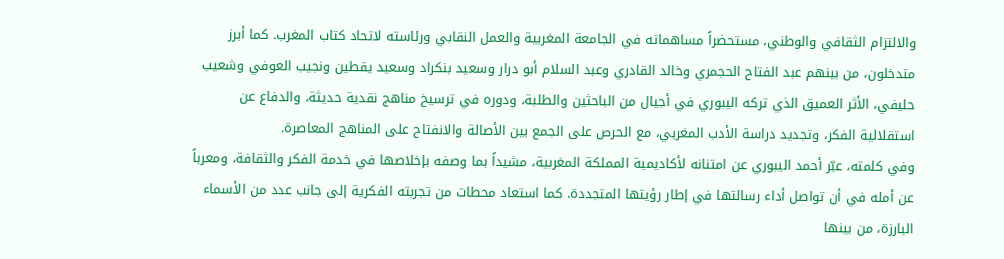والالتزام الثقافي والوطني، مستحضراً مساهماته في الجامعة المغربية والعمل النقابي ورئاسته لاتحاد كتاب المغرب. كما أبرز متدخلون، من بينهم عبد الفتاح الحجمري وخالد القادري وعبد السلام أبو درار وسعيد بنكراد وسعيد يقطين ونجيب العوفي وشعيب حليفي، الأثر العميق الذي تركه اليبوري في أجيال من الباحثين والطلبة، ودوره في ترسيخ مناهج نقدية حديثة، والدفاع عن استقلالية الفكر، وتجديد دراسة الأدب المغربي، مع الحرص على الجمع بين الأصالة والانفتاح على المناهج المعاصرة.
وفي كلمته، عبّر أحمد اليبوري عن امتنانه لأكاديمية المملكة المغربية، مشيداً بما وصفه بإخلاصها في خدمة الفكر والثقافة، ومعرباً عن أمله في أن تواصل أداء رسالتها في إطار رؤيتها المتجددة. كما استعاد محطات من تجربته الفكرية إلى جانب عدد من الأسماء البارزة، من بينها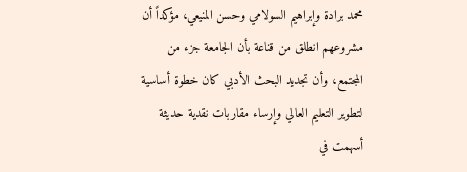محمد برادة وإبراهيم السولامي وحسن المنيعي، مؤكداً أن مشروعهم انطلق من قناعة بأن الجامعة جزء من المجتمع، وأن تجديد البحث الأدبي كان خطوة أساسية لتطوير التعليم العالي وإرساء مقاربات نقدية حديثة أسهمت في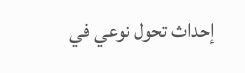إحداث تحول نوعي في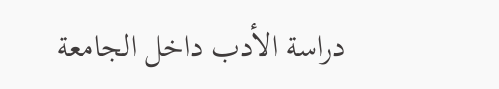دراسة الأدب داخل الجامعة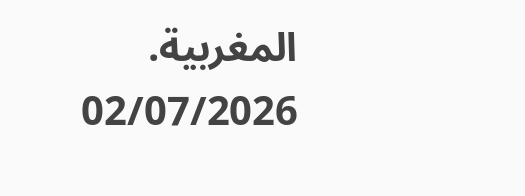المغربية.
02/07/2026